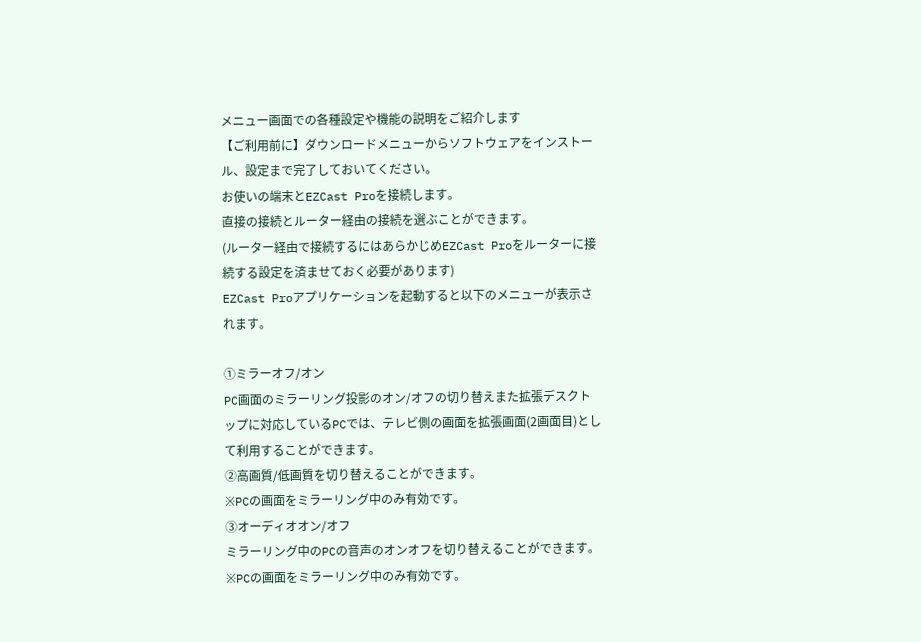メニュー画面での各種設定や機能の説明をご紹介します
【ご利用前に】ダウンロードメニューからソフトウェアをインストール、設定まで完了しておいてください。
お使いの端末とEZCast Proを接続します。
直接の接続とルーター経由の接続を選ぶことができます。
(ルーター経由で接続するにはあらかじめEZCast Proをルーターに接続する設定を済ませておく必要があります)
EZCast Proアプリケーションを起動すると以下のメニューが表示されます。

①ミラーオフ/オン
PC画面のミラーリング投影のオン/オフの切り替えまた拡張デスクトップに対応しているPCでは、テレビ側の画面を拡張画面(2画面目)として利用することができます。
②高画質/低画質を切り替えることができます。
※PCの画面をミラーリング中のみ有効です。
③オーディオオン/オフ
ミラーリング中のPCの音声のオンオフを切り替えることができます。
※PCの画面をミラーリング中のみ有効です。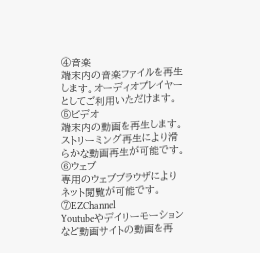④音楽
端末内の音楽ファイルを再生します。オーディオプレイヤーとしてご利用いただけます。
⑤ビデオ
端末内の動画を再生します。ストリーミング再生により滑らかな動画再生が可能です。
⑥ウェブ
専用のウェブブラウザによりネット閲覧が可能です。
⑦EZChannel
Youtubeやデイリーモーションなど動画サイトの動画を再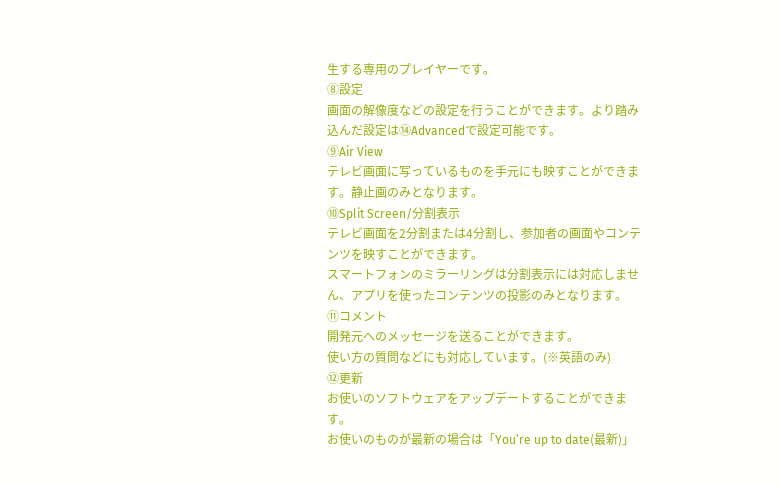生する専用のプレイヤーです。
⑧設定
画面の解像度などの設定を行うことができます。より踏み込んだ設定は⑭Advancedで設定可能です。
⑨Air View
テレビ画面に写っているものを手元にも映すことができます。静止画のみとなります。
⑩Split Screen/分割表示
テレビ画面を2分割または4分割し、参加者の画面やコンテンツを映すことができます。
スマートフォンのミラーリングは分割表示には対応しません、アプリを使ったコンテンツの投影のみとなります。
⑪コメント
開発元へのメッセージを送ることができます。
使い方の質問などにも対応しています。(※英語のみ)
⑫更新
お使いのソフトウェアをアップデートすることができます。
お使いのものが最新の場合は「You’re up to date(最新)」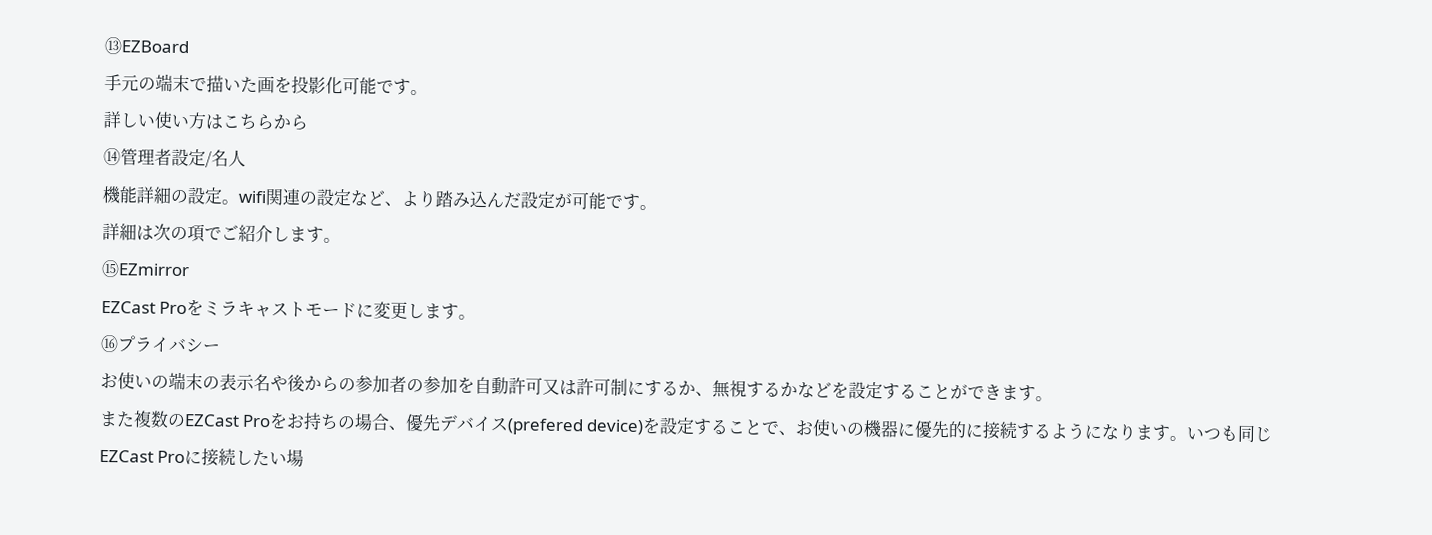⑬EZBoard
手元の端末で描いた画を投影化可能です。
詳しい使い方はこちらから
⑭管理者設定/名人
機能詳細の設定。wifi関連の設定など、より踏み込んだ設定が可能です。
詳細は次の項でご紹介します。
⑮EZmirror
EZCast Proをミラキャストモードに変更します。
⑯プライバシー
お使いの端末の表示名や後からの参加者の参加を自動許可又は許可制にするか、無視するかなどを設定することができます。
また複数のEZCast Proをお持ちの場合、優先デバイス(prefered device)を設定することで、お使いの機器に優先的に接続するようになります。いつも同じEZCast Proに接続したい場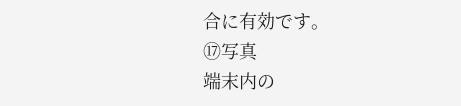合に有効です。
⑰写真
端末内の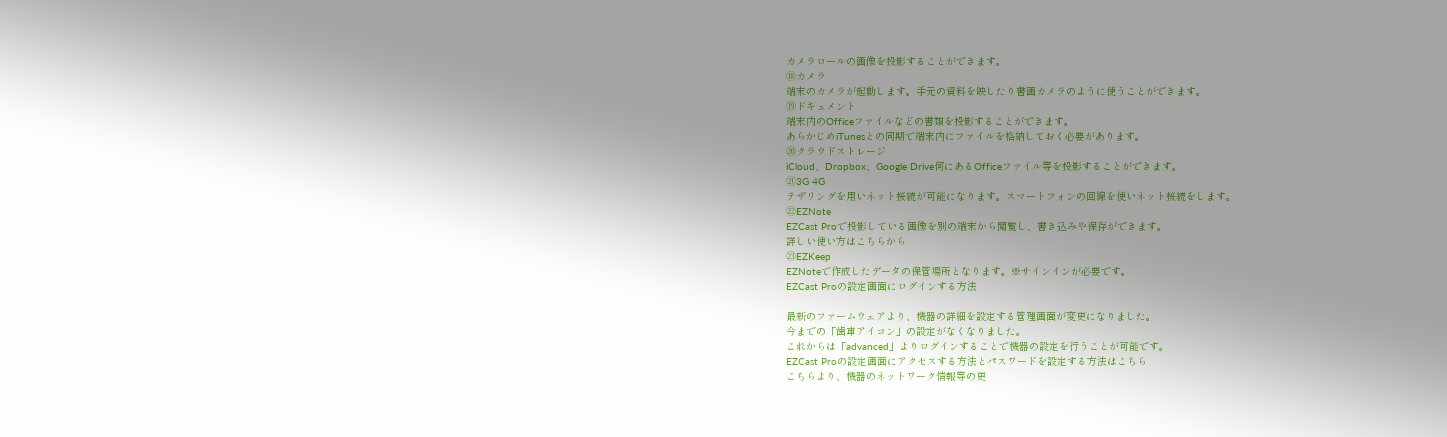カメラロールの画像を投影することができます。
⑱カメラ
端末のカメラが起動します。手元の資料を映したり書画カメラのように使うことができます。
⑲ドキュメント
端末内のOfficeファイルなどの書類を投影することができます。
あらかじめiTunesとの同期で端末内にファイルを格納しておく必要があります。
⑳クラウドストレージ
iCloud、Dropbox、Google Drive何にあるOfficeファイル等を投影することができます。
㉑3G 4G
テザリングを用いネット接続が可能になります。スマートフォンの回線を使いネット接続をします。
㉒EZNote
EZCast Proで投影している画像を別の端末から閲覧し、書き込みや保存ができます。
詳しい使い方はこちらから
㉓EZKeep
EZNoteで作成したデータの保管場所となります。※サインインが必要です。
EZCast Proの設定画面にログインする方法

最新のファームウェアより、機器の詳細を設定する管理画面が変更になりました。
今までの「歯車アイコン」の設定がなくなりました。
これからは「advanced」よりログインすることで機器の設定を行うことが可能です。
EZCast Proの設定画面にアクセスする方法とパスワードを設定する方法はこちら
こちらより、機器のネットワーク情報等の更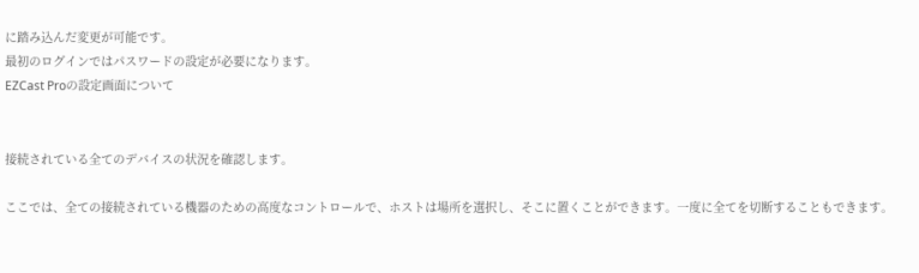に踏み込んだ変更が可能です。
最初のログインではパスワードの設定が必要になります。
EZCast Proの設定画面について


接続されている全てのデバイスの状況を確認します。

ここでは、全ての接続されている機器のための高度なコントロールで、ホストは場所を選択し、そこに置くことができます。一度に全てを切断することもできます。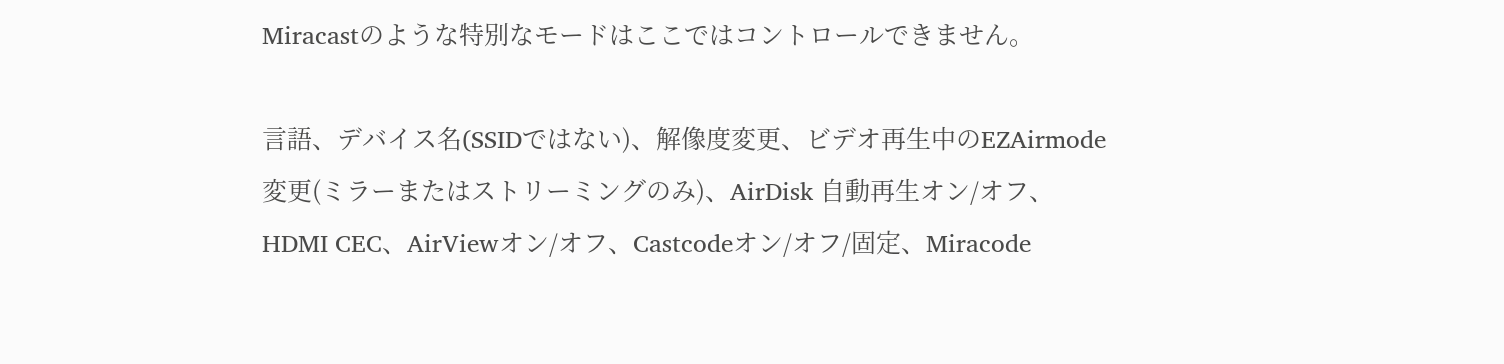Miracastのような特別なモードはここではコントロールできません。

言語、デバイス名(SSIDではない)、解像度変更、ビデオ再生中のEZAirmode変更(ミラーまたはストリーミングのみ)、AirDisk 自動再生オン/オフ、HDMI CEC、AirViewオン/オフ、Castcodeオン/オフ/固定、Miracode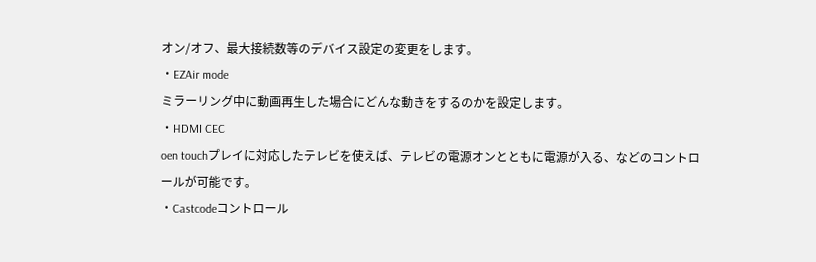オン/オフ、最大接続数等のデバイス設定の変更をします。
・EZAir mode
ミラーリング中に動画再生した場合にどんな動きをするのかを設定します。
・HDMI CEC
oen touchプレイに対応したテレビを使えば、テレビの電源オンとともに電源が入る、などのコントロールが可能です。
・Castcodeコントロール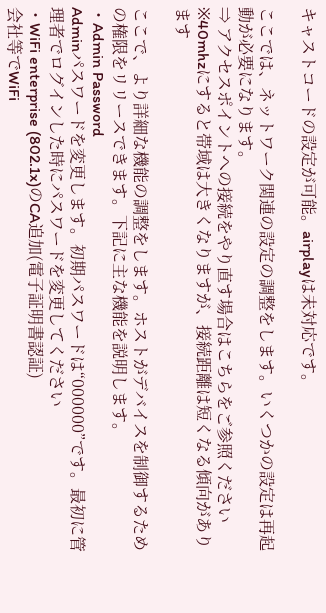キャストコードの設定が可能。airplayは未対応です。

ここでは、ネットワーク関連の設定の調整をします。いくつかの設定は再起動が必要になります。
⇒ アクセスポイントへの接続をやり直す場合はこちらをご参照ください
※40mhzにすると帯域は大きくなりますが、接続距離は短くなる傾向があります

ここで、より詳細な機能の調整をします。ホストがデバイスを制御するための権限をリリースできます。下記に主な機能を説明します。
・Admin Password
Adminパスワードを変更します。初期パスワードは“000000”です。最初に管理者でログインした時にパスワードを変更してください
・WiFi enterprise (802.1x)のCA追加(電子証明書認証)
会社等でWiFi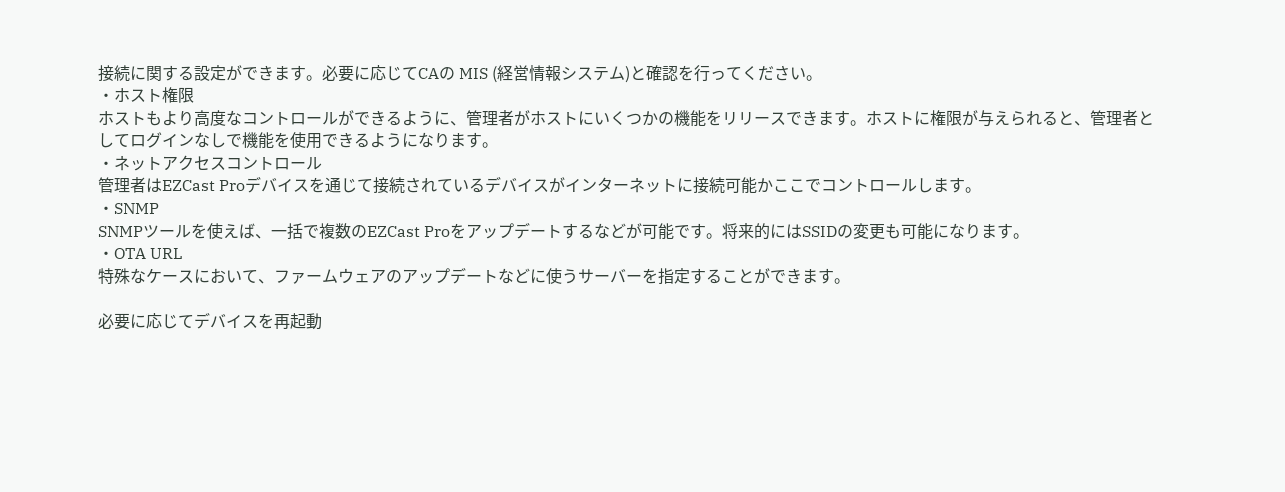接続に関する設定ができます。必要に応じてCAの MIS (経営情報システム)と確認を行ってください。
・ホスト権限
ホストもより高度なコントロールができるように、管理者がホストにいくつかの機能をリリースできます。ホストに権限が与えられると、管理者としてログインなしで機能を使用できるようになります。
・ネットアクセスコントロール
管理者はEZCast Proデバイスを通じて接続されているデバイスがインターネットに接続可能かここでコントロールします。
・SNMP
SNMPツールを使えば、一括で複数のEZCast Proをアップデートするなどが可能です。将来的にはSSIDの変更も可能になります。
・OTA URL
特殊なケースにおいて、ファームウェアのアップデートなどに使うサーバーを指定することができます。

必要に応じてデバイスを再起動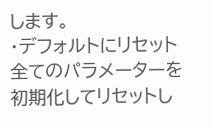します。
・デフォルトにリセット
全てのパラメーターを初期化してリセットし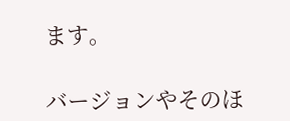ます。

バージョンやそのほ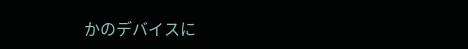かのデバイスに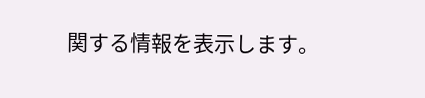関する情報を表示します。